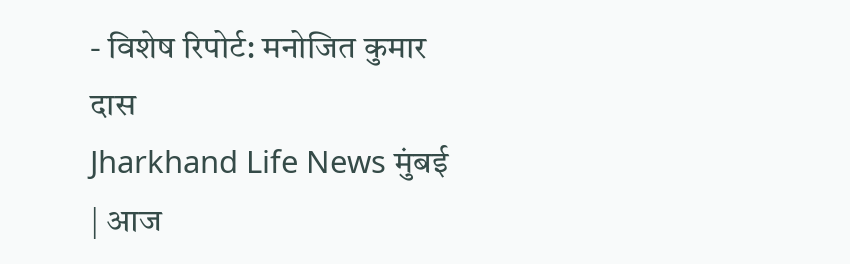- विशेष रिपोर्ट: मनोजित कुमार दास
Jharkhand Life News मुंबई | आज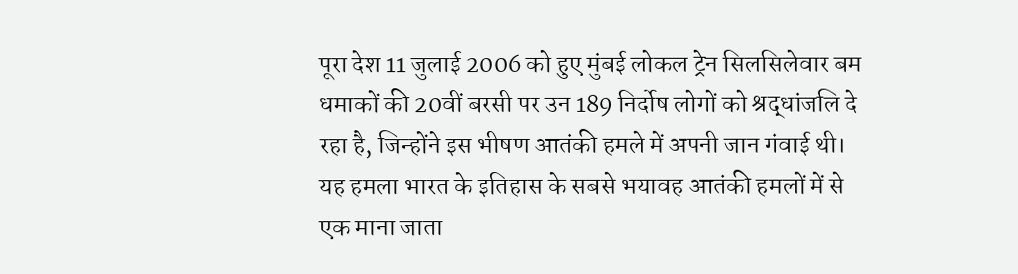पूरा देश 11 जुलाई 2006 को हुए मुंबई लोकल ट्रेन सिलसिलेवार बम धमाकों की 20वीं बरसी पर उन 189 निर्दोष लोगों को श्रद्धांजलि दे रहा है, जिन्होंने इस भीषण आतंकी हमले में अपनी जान गंवाई थी। यह हमला भारत के इतिहास के सबसे भयावह आतंकी हमलों में से एक माना जाता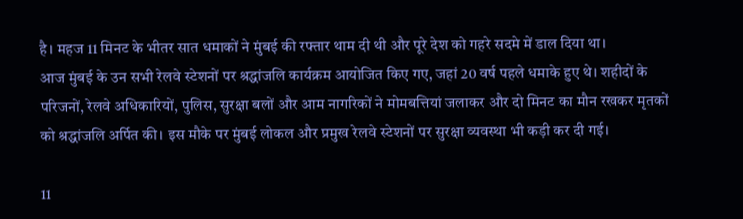है। महज 11 मिनट के भीतर सात धमाकों ने मुंबई की रफ्तार थाम दी थी और पूरे देश को गहरे सदमे में डाल दिया था।
आज मुंबई के उन सभी रेलवे स्टेशनों पर श्रद्धांजलि कार्यक्रम आयोजित किए गए, जहां 20 वर्ष पहले धमाके हुए थे। शहीदों के परिजनों, रेलवे अधिकारियों, पुलिस, सुरक्षा बलों और आम नागरिकों ने मोमबत्तियां जलाकर और दो मिनट का मौन रखकर मृतकों को श्रद्धांजलि अर्पित की। इस मौके पर मुंबई लोकल और प्रमुख रेलवे स्टेशनों पर सुरक्षा व्यवस्था भी कड़ी कर दी गई।

11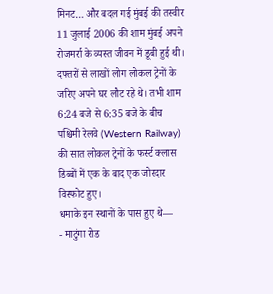मिनट… और बदल गई मुंबई की तस्वीर
11 जुलाई 2006 की शाम मुंबई अपने रोजमर्रा के व्यस्त जीवन में डूबी हुई थी। दफ्तरों से लाखों लोग लोकल ट्रेनों के जरिए अपने घर लौट रहे थे। तभी शाम 6:24 बजे से 6:35 बजे के बीच पश्चिमी रेलवे (Western Railway) की सात लोकल ट्रेनों के फर्स्ट क्लास डिब्बों में एक के बाद एक जोरदार विस्फोट हुए।
धमाके इन स्थानों के पास हुए थे—
- माटुंगा रोड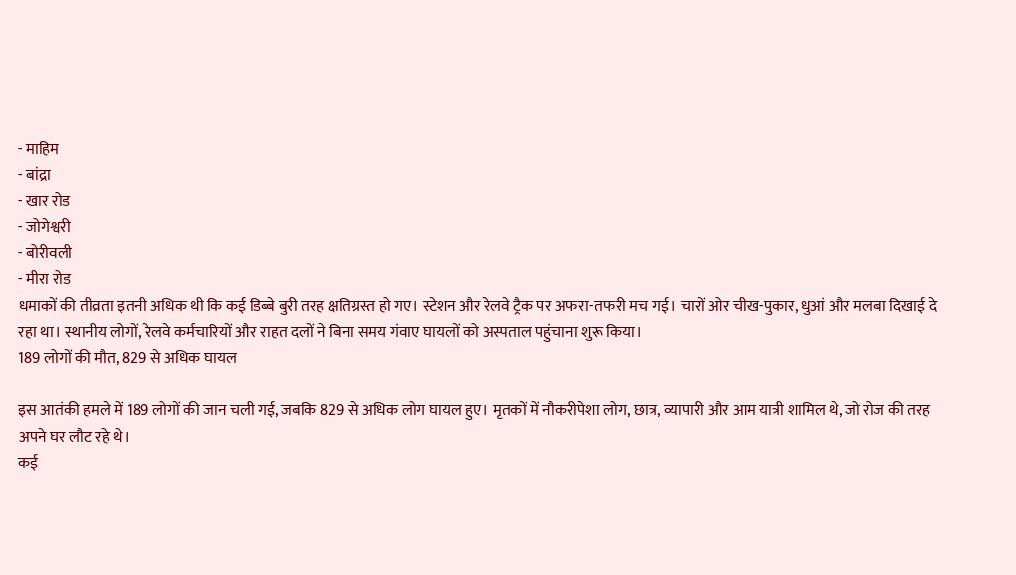- माहिम
- बांद्रा
- खार रोड
- जोगेश्वरी
- बोरीवली
- मीरा रोड
धमाकों की तीव्रता इतनी अधिक थी कि कई डिब्बे बुरी तरह क्षतिग्रस्त हो गए। स्टेशन और रेलवे ट्रैक पर अफरा-तफरी मच गई। चारों ओर चीख-पुकार, धुआं और मलबा दिखाई दे रहा था। स्थानीय लोगों, रेलवे कर्मचारियों और राहत दलों ने बिना समय गंवाए घायलों को अस्पताल पहुंचाना शुरू किया।
189 लोगों की मौत, 829 से अधिक घायल

इस आतंकी हमले में 189 लोगों की जान चली गई, जबकि 829 से अधिक लोग घायल हुए। मृतकों में नौकरीपेशा लोग, छात्र, व्यापारी और आम यात्री शामिल थे, जो रोज की तरह अपने घर लौट रहे थे।
कई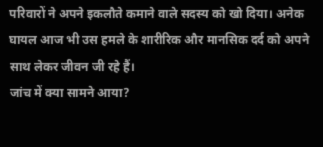परिवारों ने अपने इकलौते कमाने वाले सदस्य को खो दिया। अनेक घायल आज भी उस हमले के शारीरिक और मानसिक दर्द को अपने साथ लेकर जीवन जी रहे हैं।
जांच में क्या सामने आया?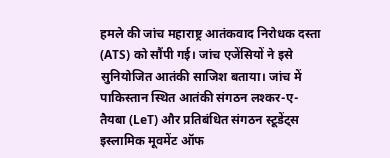हमले की जांच महाराष्ट्र आतंकवाद निरोधक दस्ता (ATS) को सौंपी गई। जांच एजेंसियों ने इसे सुनियोजित आतंकी साजिश बताया। जांच में पाकिस्तान स्थित आतंकी संगठन लश्कर-ए-तैयबा (LeT) और प्रतिबंधित संगठन स्टूडेंट्स इस्लामिक मूवमेंट ऑफ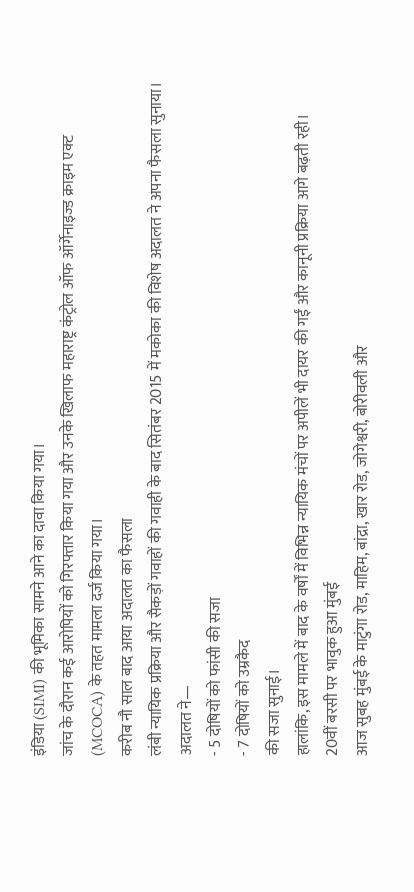इंडिया (SIMI) की भूमिका सामने आने का दावा किया गया।
जांच के दौरान कई आरोपियों को गिरफ्तार किया गया और उनके खिलाफ महाराष्ट्र कंट्रोल ऑफ ऑर्गेनाइज्ड क्राइम एक्ट (MCOCA) के तहत मामला दर्ज किया गया।
करीब नौ साल बाद आया अदालत का फैसला
लंबी न्यायिक प्रक्रिया और सैकड़ों गवाहों की गवाही के बाद सितंबर 2015 में मकोका की विशेष अदालत ने अपना फैसला सुनाया।
अदालत ने—
- 5 दोषियों को फांसी की सजा
- 7 दोषियों को उम्रकैद
की सजा सुनाई।
हालांकि, इस मामले में बाद के वर्षों में विभिन्न न्यायिक मंचों पर अपीलें भी दायर की गईं और कानूनी प्रक्रिया आगे बढ़ती रही।
20वीं बरसी पर भावुक हुआ मुंबई
आज सुबह मुंबई के माटुंगा रोड, माहिम, बांद्रा, खार रोड, जोगेश्वरी, बोरीवली और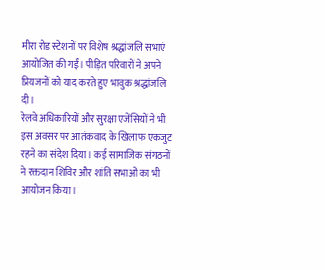मीरा रोड स्टेशनों पर विशेष श्रद्धांजलि सभाएं आयोजित की गईं। पीड़ित परिवारों ने अपने प्रियजनों को याद करते हुए भावुक श्रद्धांजलि दी।
रेलवे अधिकारियों और सुरक्षा एजेंसियों ने भी इस अवसर पर आतंकवाद के खिलाफ एकजुट रहने का संदेश दिया। कई सामाजिक संगठनों ने रक्तदान शिविर और शांति सभाओं का भी आयोजन किया।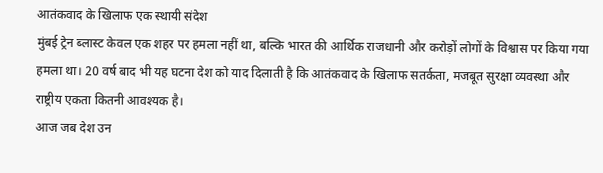आतंकवाद के खिलाफ एक स्थायी संदेश
मुंबई ट्रेन ब्लास्ट केवल एक शहर पर हमला नहीं था, बल्कि भारत की आर्थिक राजधानी और करोड़ों लोगों के विश्वास पर किया गया हमला था। 20 वर्ष बाद भी यह घटना देश को याद दिलाती है कि आतंकवाद के खिलाफ सतर्कता, मजबूत सुरक्षा व्यवस्था और राष्ट्रीय एकता कितनी आवश्यक है।
आज जब देश उन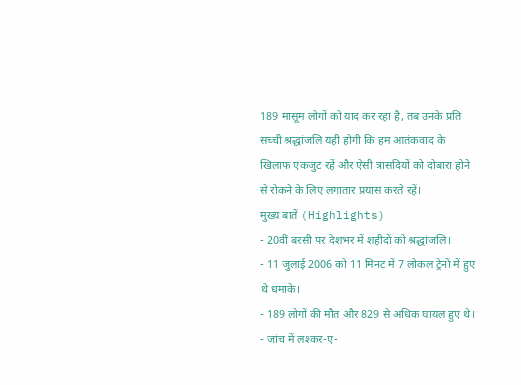189 मासूम लोगों को याद कर रहा है, तब उनके प्रति सच्ची श्रद्धांजलि यही होगी कि हम आतंकवाद के खिलाफ एकजुट रहें और ऐसी त्रासदियों को दोबारा होने से रोकने के लिए लगातार प्रयास करते रहें।
मुख्य बातें (Highlights)
- 20वीं बरसी पर देशभर में शहीदों को श्रद्धांजलि।
- 11 जुलाई 2006 को 11 मिनट में 7 लोकल ट्रेनों में हुए थे धमाके।
- 189 लोगों की मौत और 829 से अधिक घायल हुए थे।
- जांच में लश्कर-ए-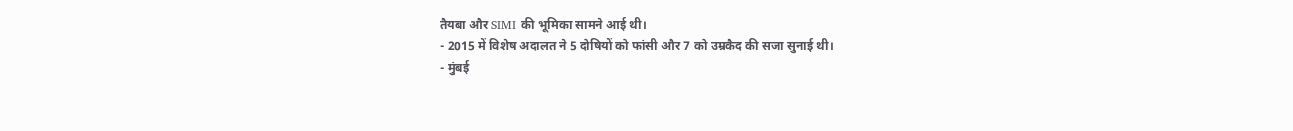तैयबा और SIMI की भूमिका सामने आई थी।
- 2015 में विशेष अदालत ने 5 दोषियों को फांसी और 7 को उम्रकैद की सजा सुनाई थी।
- मुंबई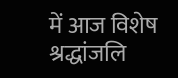में आज विशेष श्रद्धांजलि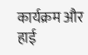कार्यक्रम और हाई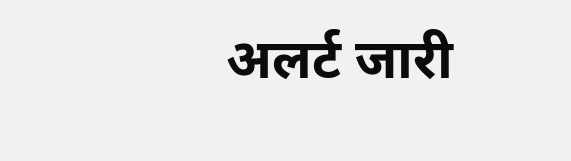अलर्ट जारी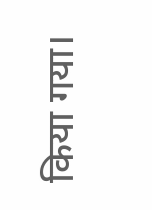किया गया।